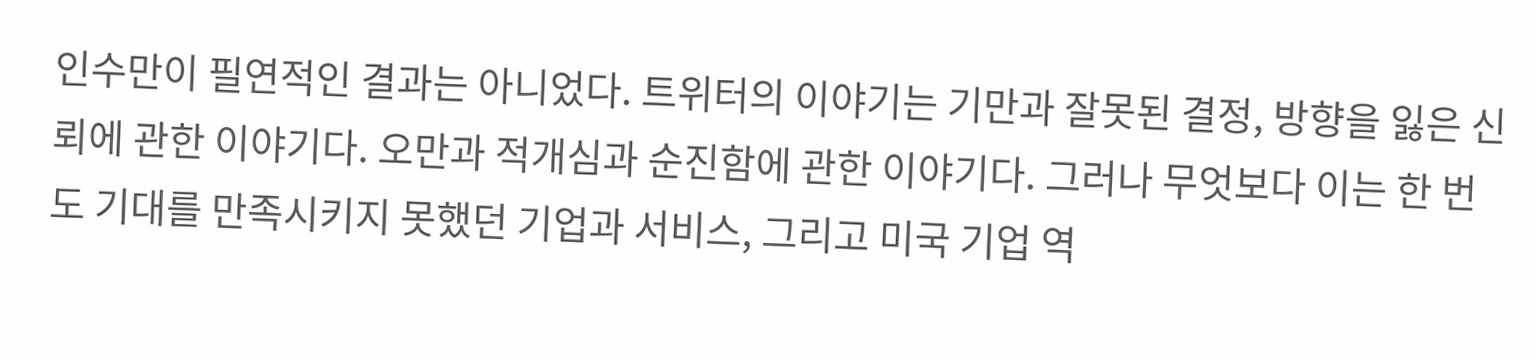인수만이 필연적인 결과는 아니었다. 트위터의 이야기는 기만과 잘못된 결정, 방향을 잃은 신뢰에 관한 이야기다. 오만과 적개심과 순진함에 관한 이야기다. 그러나 무엇보다 이는 한 번도 기대를 만족시키지 못했던 기업과 서비스, 그리고 미국 기업 역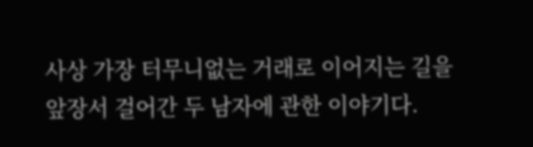사상 가장 터무니없는 거래로 이어지는 길을 앞장서 걸어간 두 남자에 관한 이야기다.